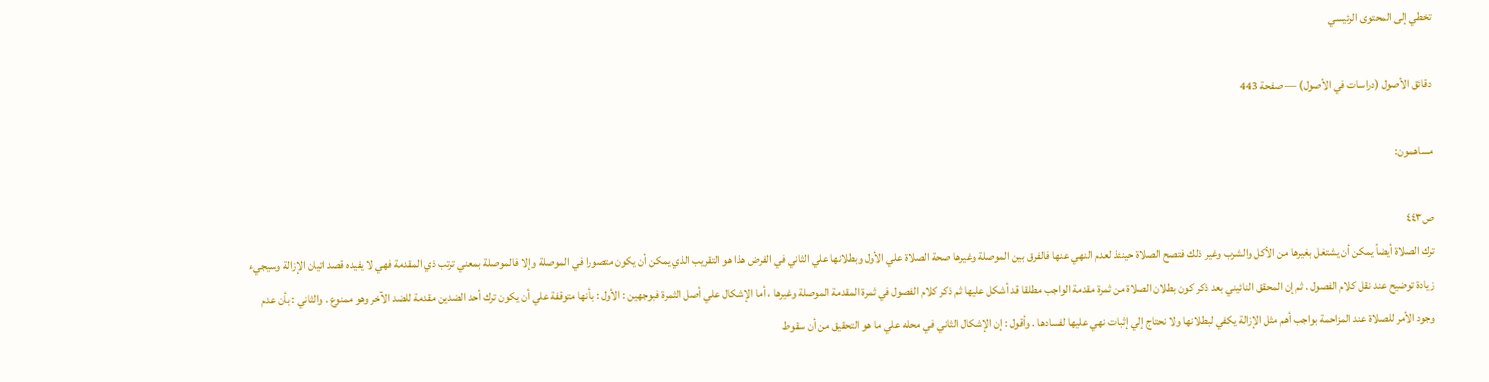تخطي إلى المحتوى الرئيسي

دقائق الأصول (دراسات في الأصول) — صفحة 443

مساهمون:

ص٤٤٣
ترك الصلاة أيضاً يمكن أن يشتغل بغيرها من الأكل والشرب وغير ذلك فتصح الصلاة حينئذ لعدم النهي عنها فالفرق بين الموصلة وغيرها صحة الصلاة علي الأول وبطلانها علي الثاني في الفرض هذا هو التقريب الذي يمكن أن يكون متصورا في الموصلة وإلا فالموصلة بمعني ترتب ذي المقدمة فهي لا يفيده قصد اتيان الإزالة وسيجيء زيادة توضيح عند نقل كلام الفصول . ثم إن المحقق النائيني بعد ذكر كون بطلان الصلاة من ثمرة مقدمة الواجب مطلقا قد أشكل عليها ثم ذكر كلام الفصول في ثمرة المقدمة الموصلة وغيرها ، أما الإشكال علي أصل الثمرة فبوجهين : الأول : بأنها متوقفة علي أن يكون ترك أحد الضدين مقدمة للضد الآخر وهو ممنوع . والثاني : بأن عدم وجود الأمر للصلاة عند المزاحمة بواجب أهم مثل الإزالة يكفي لبطلانها ولا نحتاج إلي إثبات نهي عليها لفسادها . وأقول : إن الإشكال الثاني في محله علي ما هو التحقيق من أن سقوط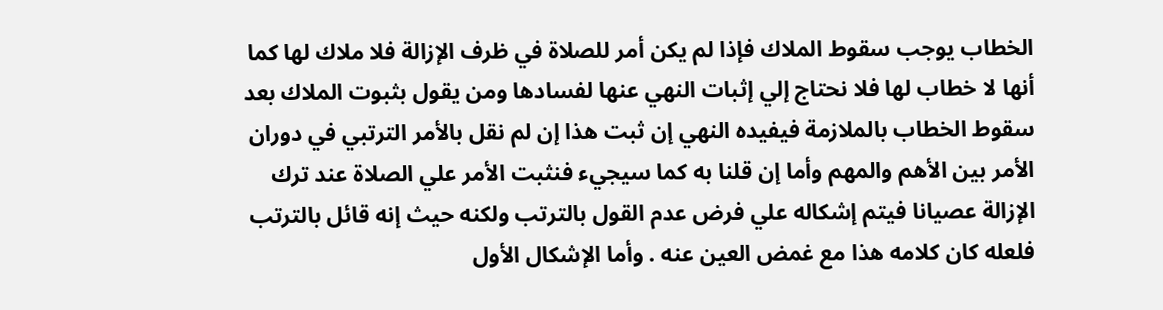الخطاب يوجب سقوط الملاك فإذا لم يكن أمر للصلاة في ظرف الإزالة فلا ملاك لها كما أنها لا خطاب لها فلا نحتاج إلي إثبات النهي عنها لفسادها ومن يقول بثبوت الملاك بعد سقوط الخطاب بالملازمة فيفيده النهي إن ثبت هذا إن لم نقل بالأمر الترتبي في دوران الأمر بين الأهم والمهم وأما إن قلنا به كما سيجيء فنثبت الأمر علي الصلاة عند ترك الإزالة عصيانا فيتم إشكاله علي فرض عدم القول بالترتب ولكنه حيث إنه قائل بالترتب فلعله كان كلامه هذا مع غمض العين عنه . وأما الإشكال الأول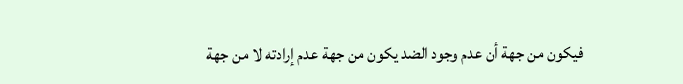فيكون من جهة أن عدم وجود الضد يكون من جهة عدم إرادته لا من جهة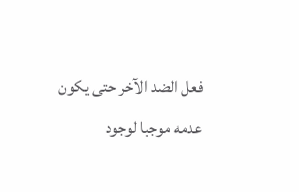فعل الضد الآخر حتى يكون عدمه موجبا لوجود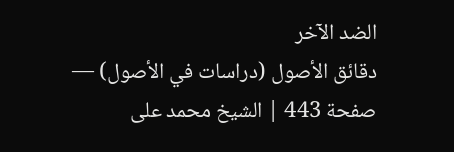الضد الآخر
دقائق الأصول (دراسات في الأصول) — صفحة 443 | الشيخ محمد على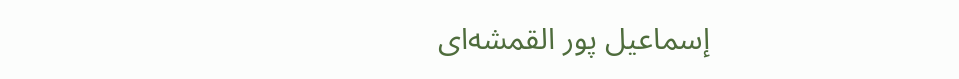إسماعيل پور القمشه‌اى